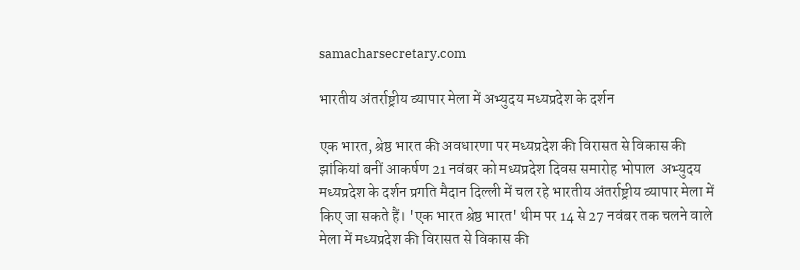samacharsecretary.com

भारतीय अंतर्राष्ट्रीय व्यापार मेला में अभ्युदय मध्यप्रदेश के दर्शन

एक भारत, श्रेष्ठ भारत की अवधारणा पर मध्यप्रदेश की विरासत से विकास की झांकियां बनीं आकर्षण 21 नवंबर को मध्यप्रदेश दिवस समारोह भोपाल  अभ्युदय मध्यप्रदेश के दर्शन प्रगति मैदान दिल्ली में चल रहे भारतीय अंतर्राष्ट्रीय व्यापार मेला में किए जा सकते हैं। 'एक भारत श्रेष्ठ भारत' थीम पर 14 से 27 नवंबर तक चलने वाले मेला में मध्यप्रदेश की विरासत से विकास की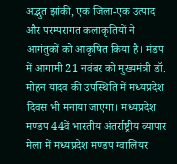अद्भुत झांकी, एक जिला-एक उत्पाद और परम्परागत कलाकृतियों ने आगंतुकों को आकृषित किया है। मंडप में आगामी 21 नवंबर को मुख्यमंत्री डॉ. मोहन यादव की उपस्थिति में मध्यप्रदेश दिवस भी मनाया जाएगा। मध्यप्रदेश मण्डप 44वें भारतीय अंतर्राष्ट्रीय व्यापार मेला में मध्यप्रदेश मण्डप ग्वालियर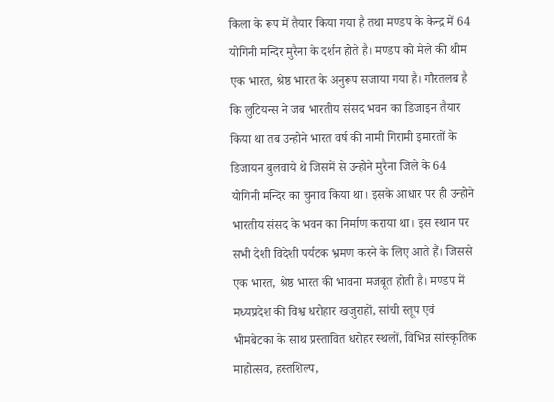किला के रूप में तैयार किया गया है तथा मण्डप के केन्द्र में 64 योगिनी मन्दिर मुरैना के दर्शन होते है। मण्डप को मेले की थीम एक भारत, श्रेष्ठ भारत के अनुरूप सजाया गया है। गौरतलब है कि लुटियन्स ने जब भारतीय संसद भवन का डिजाइन तैयार किया था तब उन्होने भारत वर्ष की नामी गिरामी इमारतों के डिजायन बुलवाये थे जिसमें से उन्होने मुरैना जिले के 64 योगिनी मन्दिर का चुनाव किया था। इसके आधार पर ही उन्होने भारतीय संसद के भवन का निर्माण कराया था। इस स्थान पर सभी देशी विदेशी पर्यटक भ्रमण करने के लिए आते हैं। जिससे एक भारत, श्रेष्ठ भारत की भावना मजबूत होती है। मण्डप में मध्यप्रदेश की विश्व धरोहार खजुराहों, सांची स्तूप एवं भीमबेटका के साथ प्रस्तावित धरोहर स्थलों, विभिन्न सांस्कृतिक माहोत्सव, हस्तशिल्प,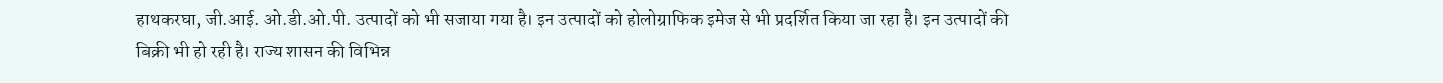हाथकरघा, जी.आई. ओ.डी.ओ.पी. उत्पादों को भी सजाया गया है। इन उत्पादों को होलोग्राफिक इमेज से भी प्रदर्शित किया जा रहा है। इन उत्पादों की बिक्री भी हो रही है। राज्य शासन की विभिन्न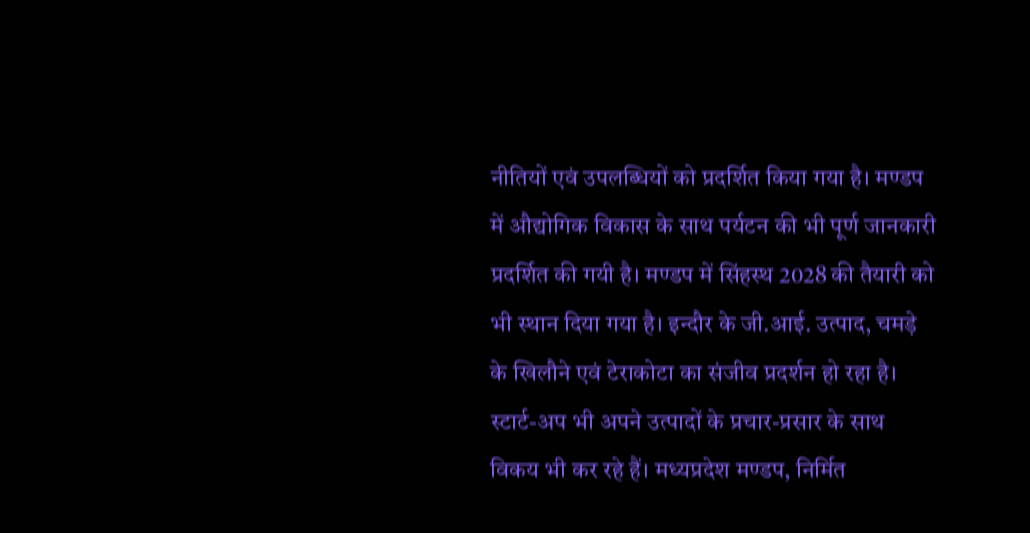नीतियों एवं उपलब्धियों को प्रदर्शित किया गया है। मण्डप में औद्योगिक विकास के साथ पर्यटन की भी पूर्ण जानकारी प्रदर्शित की गयी है। मण्डप में सिंहस्थ 2028 की तैयारी को भी स्थान दिया गया है। इन्दौर के जी.आई. उत्पाद, चमड़े के खिलौने एवं टेराकोटा का संजीव प्रदर्शन हो रहा है। स्टार्ट-अप भी अपने उत्पादों के प्रचार-प्रसार के साथ विकय भी कर रहे हैं। मध्यप्रदेश मण्डप, निर्मित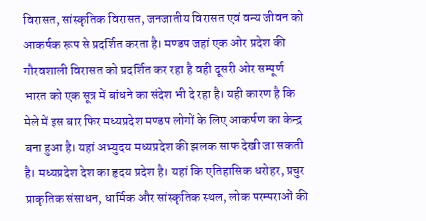विरासत, सांस्कृतिक विरासत, जनजातीय विरासत एवं वन्य जीवन को आकर्षक रूप से प्रदर्शित करता है। मण्डप जहां एक ओर प्रदेश की गौरवशाली विरासत को प्रदर्शित कर रहा है वही दूसरी ओर सम्पूर्ण भारत को एक सूत्र में बांधने का संदेश भी दे रहा है। यही कारण है कि मेले में इस बार फिर मध्यप्रदेश मण्डप लोगों के लिए आकर्षण का केन्द्र बना हुआ है। यहां अभ्युदय मध्यप्रदेश की झलक साफ देखी जा सकती है। मध्यप्रदेश देश का हृदय प्रदेश है। यहां कि एतिहासिक धरोहर, प्रचुर प्राकृतिक संसाधन, धार्मिक और सांस्कृतिक स्थल, लोक परम्पराओं की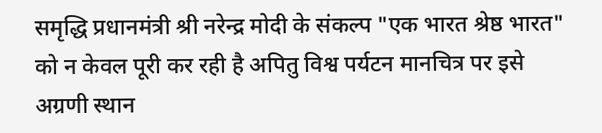समृद्धि प्रधानमंत्री श्री नरेन्द्र मोदी के संकल्प "एक भारत श्रेष्ठ भारत" को न केवल पूरी कर रही है अपितु विश्व पर्यटन मानचित्र पर इसे अग्रणी स्थान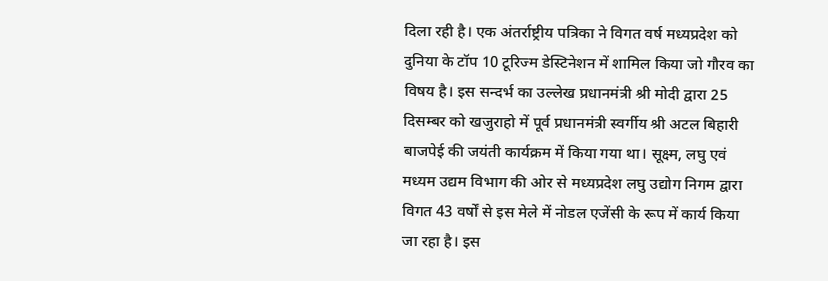दिला रही है। एक अंतर्राष्ट्रीय पत्रिका ने विगत वर्ष मध्यप्रदेश को दुनिया के टॉप 10 टूरिज्म डेस्टिनेशन में शामिल किया जो गौरव का विषय है। इस सन्दर्भ का उल्लेख प्रधानमंत्री श्री मोदी द्वारा 25 दिसम्बर को खजुराहो में पूर्व प्रधानमंत्री स्वर्गीय श्री अटल बिहारी बाजपेई की जयंती कार्यक्रम में किया गया था। सूक्ष्म, लघु एवं मध्यम उद्यम विभाग की ओर से मध्यप्रदेश लघु उद्योग निगम द्वारा विगत 43 वर्षों से इस मेले में नोडल एजेंसी के रूप में कार्य किया जा रहा है। इस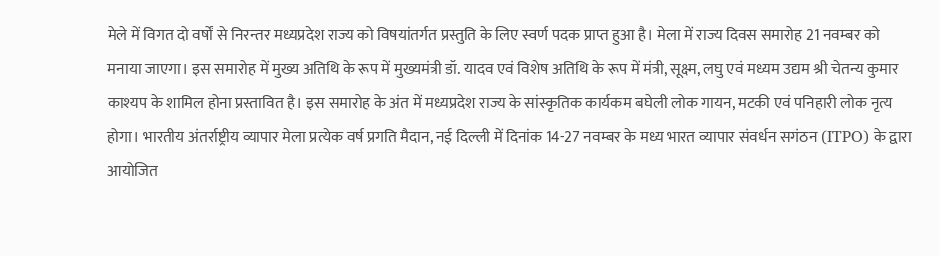मेले में विगत दो वर्षों से निरन्तर मध्यप्रदेश राज्य को विषयांतर्गत प्रस्तुति के लिए स्वर्ण पदक प्राप्त हुआ है। मेला में राज्य दिवस समारोह 21 नवम्बर को मनाया जाएगा। इस समारोह में मुख्य अतिथि के रूप में मुख्यमंत्री डॉ. यादव एवं विशेष अतिथि के रूप में मंत्री, सूक्ष्म, लघु एवं मध्यम उद्यम श्री चेतन्य कुमार काश्यप के शामिल होना प्रस्तावित है। इस समारोह के अंत में मध्यप्रदेश राज्य के सांस्कृतिक कार्यकम बघेली लोक गायन, मटकी एवं पनिहारी लोक नृत्य होगा। भारतीय अंतर्राष्ट्रीय व्यापार मेला प्रत्येक वर्ष प्रगति मैदान, नई दिल्ली में दिनांक 14-27 नवम्बर के मध्य भारत व्यापार संवर्धन सगंठन (ITPO) के द्वारा आयोजित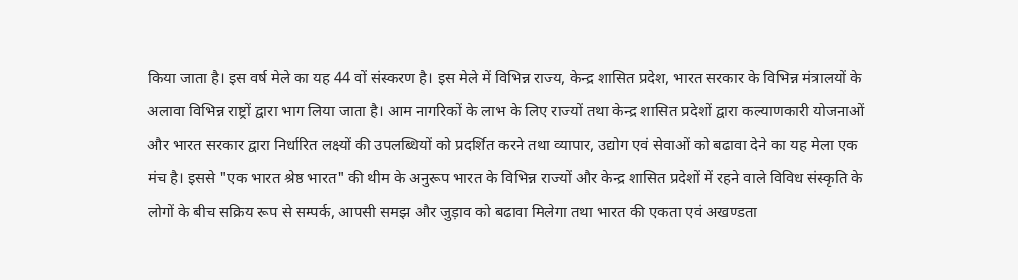किया जाता है। इस वर्ष मेले का यह 44 वों संस्करण है। इस मेले में विभिन्न राज्य, केन्द्र शासित प्रदेश, भारत सरकार के विभिन्न मंत्रालयों के अलावा विभिन्न राष्ट्रों द्वारा भाग लिया जाता है। आम नागरिकों के लाभ के लिए राज्यों तथा केन्द्र शासित प्रदेशों द्वारा कल्याणकारी योजनाओं और भारत सरकार द्वारा निर्धारित लक्ष्यों की उपलब्धियों को प्रदर्शित करने तथा व्यापार, उद्योग एवं सेवाओं को बढावा देने का यह मेला एक मंच है। इससे "एक भारत श्रेष्ठ भारत" की थीम के अनुरूप भारत के विभिन्न राज्यों और केन्द्र शासित प्रदेशों में रहने वाले विविध संस्कृति के लोगों के बीच सक्रिय रूप से सम्पर्क, आपसी समझ और जुड़ाव को बढावा मिलेगा तथा भारत की एकता एवं अखण्डता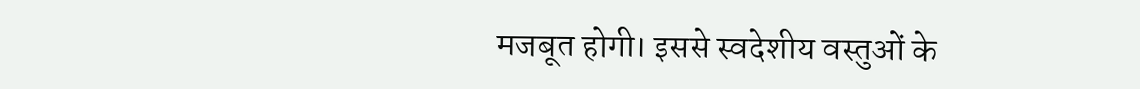मजबूत होगी। इससे स्वदेशीय वस्तुओं के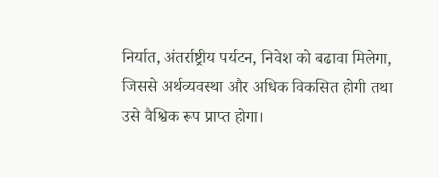निर्यात, अंतर्राष्ट्रीय पर्यटन, निवेश को बढावा मिलेगा, जिससे अर्थव्यवस्था और अधिक विकसित होगी तथा उसे वैश्विक रूप प्राप्त होगा।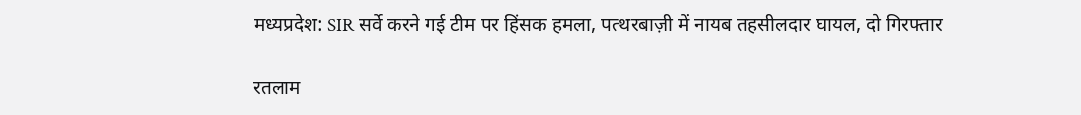मध्यप्रदेश: SIR सर्वे करने गई टीम पर हिंसक हमला, पत्थरबाज़ी में नायब तहसीलदार घायल, दो गिरफ्तार

रतलाम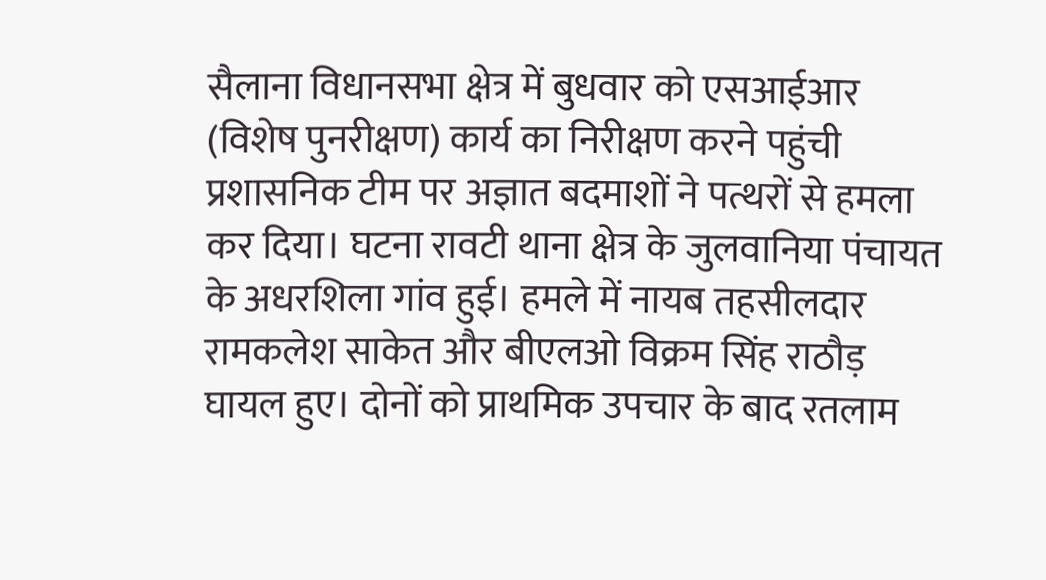सैलाना विधानसभा क्षेत्र में बुधवार को एसआईआर (विशेष पुनरीक्षण) कार्य का निरीक्षण करने पहुंची प्रशासनिक टीम पर अज्ञात बदमाशों ने पत्थरों से हमला कर दिया। घटना रावटी थाना क्षेत्र के जुलवानिया पंचायत के अधरशिला गांव हुई। हमले में नायब तहसीलदार रामकलेश साकेत और बीएलओ विक्रम सिंह राठौड़ घायल हुए। दोनों को प्राथमिक उपचार के बाद रतलाम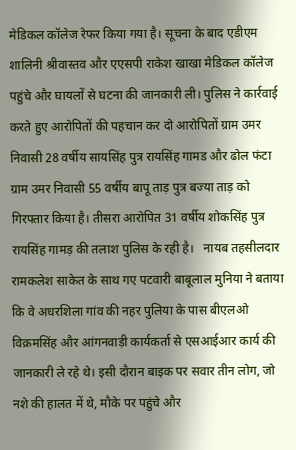मेडिकल कॉलेज रेफर किया गया है। सूचना के बाद एडीएम शालिनी श्रीवास्तव और एएसपी राकेश खाखा मेडिकल कॉलेज पहुंचे और घायलों से घटना की जानकारी ली। पुलिस ने कार्रवाई करते हुए आरोपितों की पहचान कर दो आरोपितों ग्राम उमर निवासी 28 वर्षीय सायसिंह पुत्र रायसिंह गामड और ढोल फंटा ग्राम उमर निवासी 55 वर्षीय बापू ताड़ पुत्र बज्या ताड़ को गिरफ्तार किया है। तीसरा आरोपित 31 वर्षीय शोकसिंह पुत्र रायसिंह गामड़ की तलाश पुलिस के रही है।   नायब तहसीलदार रामकलेश साकेत के साथ गए पटवारी बाबूलाल मुनिया ने बताया कि वे अधरशिला गांव की नहर पुलिया के पास बीएलओ विक्रमसिंह और आंगनवाड़ी कार्यकर्ता से एसआईआर कार्य की जानकारी ले रहे थे। इसी दौरान बाइक पर सवार तीन लोग, जो नशे की हालत में थे, मौके पर पहुंचे और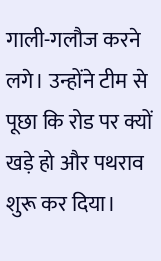गाली-गलौज करने लगे। उन्होंने टीम से पूछा कि रोड पर क्यों खड़े हो और पथराव शुरू कर दिया।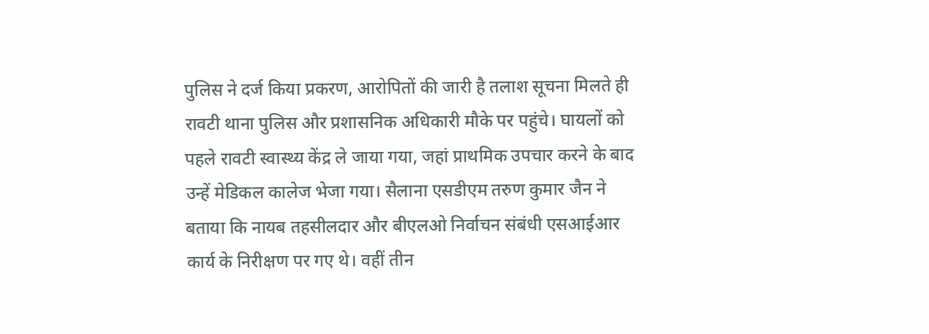पुलिस ने दर्ज किया प्रकरण, आरोपितों की जारी है तलाश सूचना मिलते ही रावटी थाना पुलिस और प्रशासनिक अधिकारी मौके पर पहुंचे। घायलों को पहले रावटी स्वास्थ्य केंद्र ले जाया गया, जहां प्राथमिक उपचार करने के बाद उन्हें मेडिकल कालेज भेजा गया। सैलाना एसडीएम तरुण कुमार जैन ने बताया कि नायब तहसीलदार और बीएलओ निर्वाचन संबंधी एसआईआर कार्य के निरीक्षण पर गए थे। वहीं तीन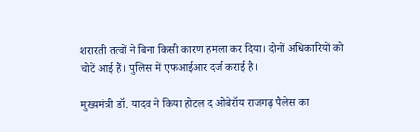शरारती तत्वों ने बिना किसी कारण हमला कर दिया। दोनों अधिकारियों को चोटें आई हैं। पुलिस में एफआईआर दर्ज कराई है।

मुख्यमंत्री डॉ. यादव ने किया होटल द ओबेरॉय राजगढ़ पैलेस का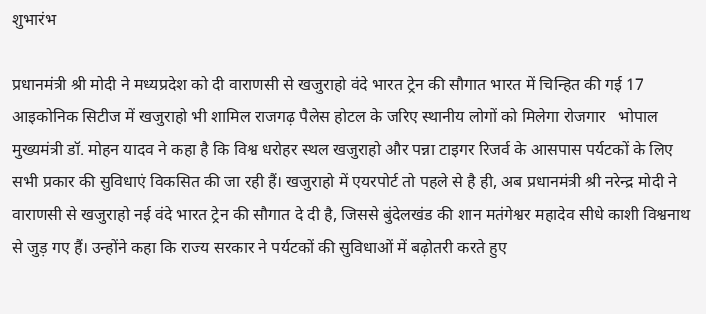शुभारंभ

प्रधानमंत्री श्री मोदी ने मध्यप्रदेश को दी वाराणसी से खजुराहो वंदे भारत ट्रेन की सौगात भारत में चिन्हित की गई 17 आइकोनिक सिटीज में खजुराहो भी शामिल राजगढ़ पैलेस होटल के जरिए स्थानीय लोगों को मिलेगा रोजगार   भोपाल  मुख्यमंत्री डॉ. मोहन यादव ने कहा है कि विश्व धरोहर स्थल खजुराहो और पन्ना टाइगर रिजर्व के आसपास पर्यटकों के लिए सभी प्रकार की सुविधाएं विकसित की जा रही हैं। खजुराहो में एयरपोर्ट तो पहले से है ही, अब प्रधानमंत्री श्री नरेन्द्र मोदी ने वाराणसी से खजुराहो नई वंदे भारत ट्रेन की सौगात दे दी है, जिससे बुंदेलखंड की शान मतंगेश्वर महादेव सीधे काशी विश्वनाथ से जुड़ गए हैं। उन्होंने कहा कि राज्य सरकार ने पर्यटकों की सुविधाओं में बढ़ोतरी करते हुए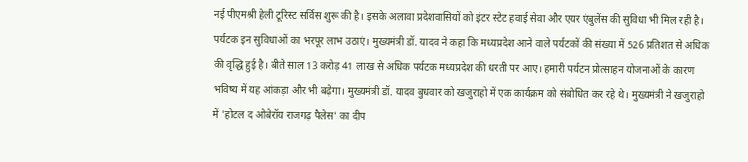नई पीएमश्री हेली टूरिस्ट सर्विस शुरू की है। इसके अलावा प्रदेशवासियों को इंटर स्टेट हवाई सेवा और एयर एंबुलेंस की सुविधा भी मिल रही है। पर्यटक इन सुविधाओं का भरपूर लाभ उठाएं। मुख्यमंत्री डॉ. यादव ने कहा कि मध्यप्रदेश आने वाले पर्यटकों की संख्या में 526 प्रतिशत से अधिक की वृद्धि हुई है। बीते साल 13 करोड़ 41 लाख से अधिक पर्यटक मध्यप्रदेश की धरती पर आए। हमारी पर्यटन प्रोत्साहन योजनाओं के कारण भविष्य में यह आंकड़ा और भी बढ़ेगा। मुख्यमंत्री डॉ. यादव बुधवार को खजुराहो में एक कार्यक्रम को संबोधित कर रहे थे। मुख्यमंत्री ने खजुराहो में 'होटल द ओबेरॉय राजगढ़ पैलेस' का दीप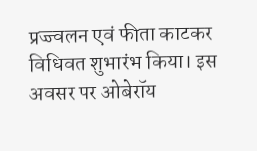प्रज्ज्वलन एवं फीता काटकर विधिवत शुभारंभ किया। इस अवसर पर ओबेरॉय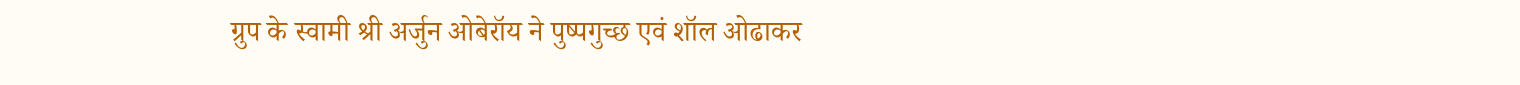ग्रुप के स्वामी श्री अर्जुन ओबेरॉय ने पुष्पगुच्छ एवं शॉल ओढाकर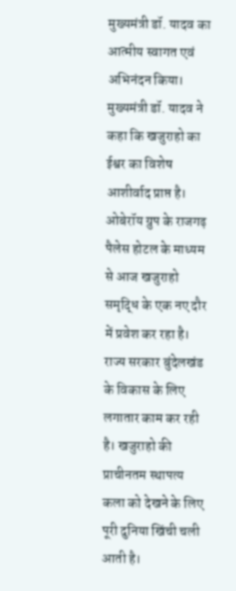मुख्यमंत्री डॉ. यादव का आत्मीय स्वागत एवं अभिनंदन किया। मुख्यमंत्री डॉ. यादव ने कहा कि खजुराहो का ईश्वर का विशेष आशीर्वाद प्राप्त है। ओबेरॉय ग्रुप के राजगढ़ पैलेस होटल के माध्यम से आज खजुराहो समृद्धि के एक नए दौर में प्रवेश कर रहा है। राज्य सरकार बुंदेलखंड के विकास के लिए लगातार काम कर रही है। खजुराहो की प्राचीनतम स्थापत्य कला को देखने के लिए पूरी दुनिया खिंची चली आती है।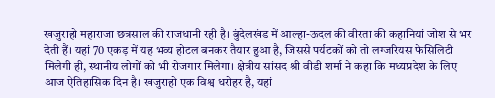खजुराहो महाराजा छत्रसाल की राजधानी रही है। बुंदेलखंड में आल्हा-ऊदल की वीरता की कहानियां जोश से भर देती हैं। यहां 70 एकड़ में यह भव्य होटल बनकर तैयार हुआ है, जिससे पर्यटकों को तो लग्जरियस फेसिलिटी मिलेगी ही, स्थानीय लोगों को भी रोजगार मिलेगा। क्षेत्रीय सांसद श्री वीडी शर्मा ने कहा कि मध्यप्रदेश के लिए आज ऐतिहासिक दिन है। खजुराहो एक विश्व धरोहर है, यहां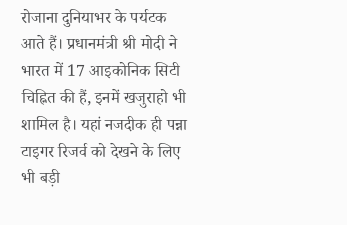रोजाना दुनियाभर के पर्यटक आते हैं। प्रधानमंत्री श्री मोदी ने भारत में 17 आइकोनिक सिटी चिह्नित की हैं, इनमें खजुराहो भी शामिल है। यहां नजदीक ही पन्ना टाइगर रिजर्व को देखने के लिए भी बड़ी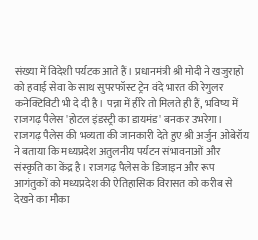संख्या में विदेशी पर्यटक आते हैं। प्रधानमंत्री श्री मोदी ने खजुराहो को हवाई सेवा के साथ सुपरफॉस्ट ट्रेन वंदे भारत की रेगुलर कनेक्टिविटी भी दे दी है। पन्ना में हीरे तो मिलते ही हैं, भविष्य में राजगढ़ पैलेस 'होटल इंडस्ट्री का डायमंड' बनकर उभरेगा। राजगढ़ पैलेस की भव्यता की जानकारी देते हुए श्री अर्जुन ओबेरॉय ने बताया कि मध्यप्रदेश अतुलनीय पर्यटन संभावनाओं और संस्कृति का केंद्र है। राजगढ़ पैलेस के डिजाइन और रूप आगंतुकों को मध्यप्रदेश की ऐतिहासिक विरासत को करीब से देखने का मौका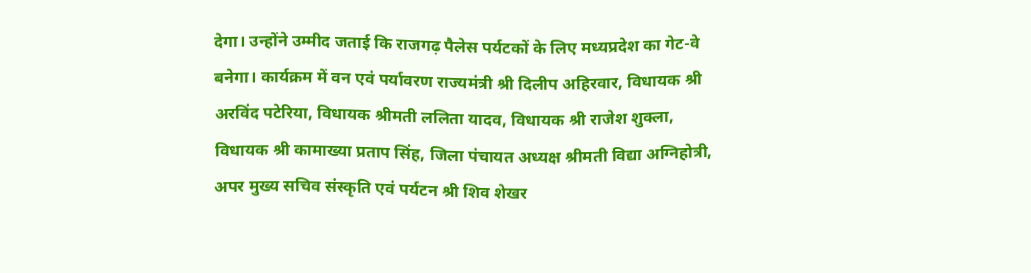देगा। उन्होंने उम्मीद जताई कि राजगढ़ पैलेस पर्यटकों के लिए मध्यप्रदेश का गेट-वे बनेगा। कार्यक्रम में वन एवं पर्यावरण राज्यमंत्री श्री दिलीप अहिरवार, विधायक श्री अरविंद पटेरिया, विधायक श्रीमती ललिता यादव, विधायक श्री राजेश शुक्ला, विधायक श्री कामाख्या प्रताप सिंह, जिला पंचायत अध्यक्ष श्रीमती विद्या अग्निहोत्री, अपर मुख्य सचिव संस्कृति एवं पर्यटन श्री शिव शेखर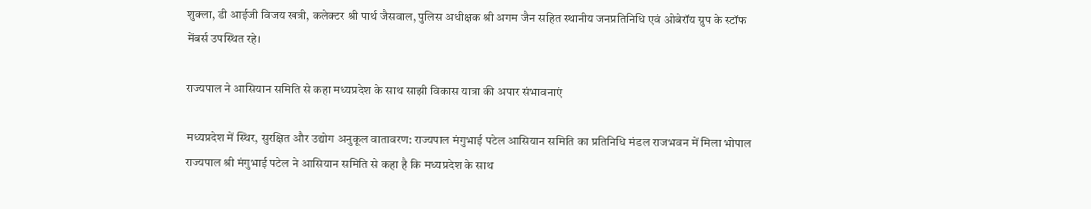शुक्ला, डी आईजी विजय खत्री, कलेक्टर श्री पार्थ जैसवाल, पुलिस अधीक्षक श्री अगम जैन सहित स्थानीय जनप्रतिनिधि एवं ओबेरॉय ग्रुप के स्टॉफ मेंबर्स उपस्थित रहे।

राज्यपाल ने आसियान समिति से कहा मध्यप्रदेश के साथ साझी विकास यात्रा की अपार संभावनाएं

मध्यप्रदेश में स्थिर, सुरक्षित और उद्योग अनुकूल वातावरण: राज्यपाल मंगुभाई पटेल आसियान समिति का प्रतिनिधि मंडल राजभवन में मिला भोपाल  राज्यपाल श्री मंगुभाई पटेल ने आसियान समिति से कहा है कि मध्यप्रदेश के साथ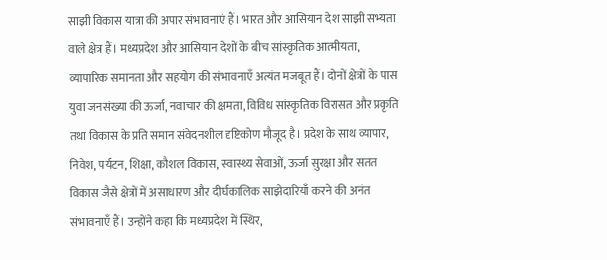साझी विकास यात्रा की अपार संभावनाएं हैं। भारत और आसियान देश साझी सभ्यता वाले क्षेत्र हैं। मध्यप्रदेश और आसियान देशों के बीच सांस्कृतिक आत्मीयता, व्यापारिक समानता और सहयोग की संभावनाएँ अत्यंत मजबूत हैं। दोनों क्षेत्रों के पास युवा जनसंख्या की ऊर्जा, नवाचार की क्षमता, विविध सांस्कृतिक विरासत और प्रकृति तथा विकास के प्रति समान संवेदनशील दृष्टिकोण मौजूद है। प्रदेश के साथ व्यापार, निवेश, पर्यटन, शिक्षा, कौशल विकास, स्वास्थ्य सेवाओं, ऊर्जा सुरक्षा और सतत विकास जैसे क्षेत्रों में असाधारण और दीर्घकालिक साझेदारियाँ करने की अनंत संभावनाएँ हैं। उन्होंने कहा कि मध्यप्रदेश में स्थिर,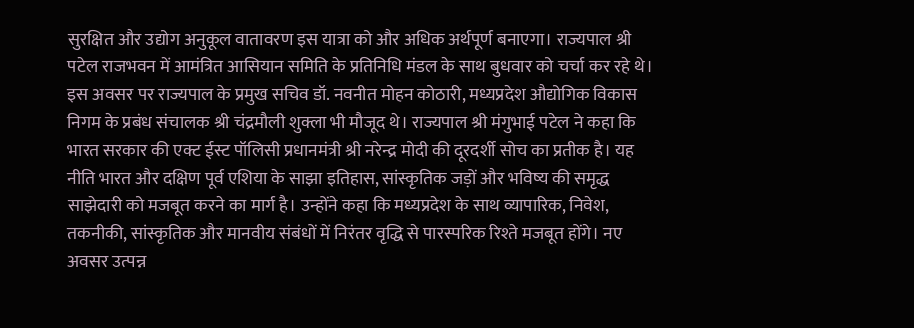सुरक्षित और उद्योग अनुकूल वातावरण इस यात्रा को और अधिक अर्थपूर्ण बनाएगा। राज्यपाल श्री पटेल राजभवन में आमंत्रित आसियान समिति के प्रतिनिधि मंडल के साथ बुधवार को चर्चा कर रहे थे। इस अवसर पर राज्यपाल के प्रमुख सचिव डॉ. नवनीत मोहन कोठारी, मध्यप्रदेश औद्योगिक विकास निगम के प्रबंध संचालक श्री चंद्रमौली शुक्ला भी मौजूद थे। राज्यपाल श्री मंगुभाई पटेल ने कहा कि भारत सरकार की एक्ट ईस्ट पॉलिसी प्रधानमंत्री श्री नरेन्द्र मोदी की दूरदर्शी सोच का प्रतीक है। यह नीति भारत और दक्षिण पूर्व एशिया के साझा इतिहास, सांस्कृतिक जड़ों और भविष्य की समृद्ध साझेदारी को मजबूत करने का मार्ग है। उन्होंने कहा कि मध्यप्रदेश के साथ व्यापारिक, निवेश, तकनीकी, सांस्कृतिक और मानवीय संबंधों में निरंतर वृद्धि से पारस्परिक रिश्ते मजबूत होंगे। नए अवसर उत्पन्न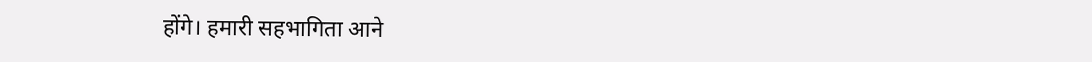होंगे। हमारी सहभागिता आने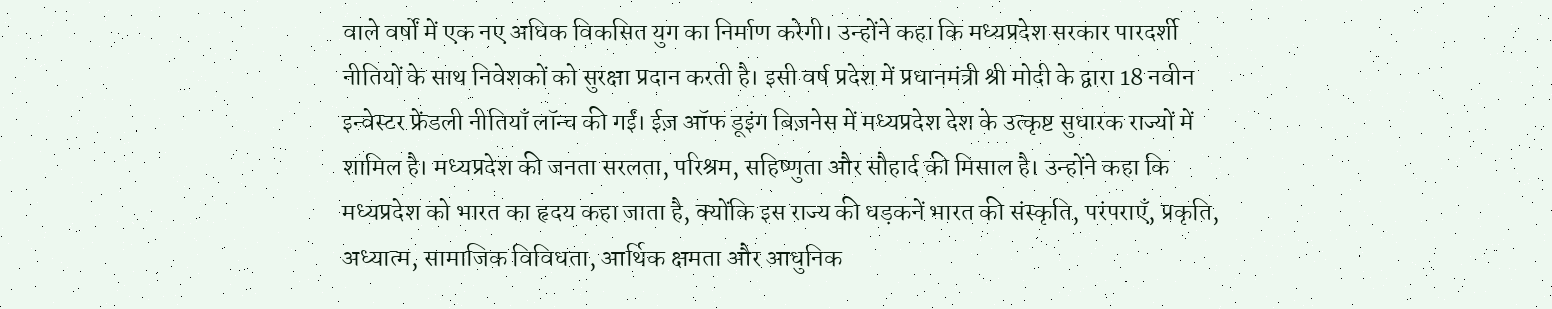वाले वर्षों में एक नए अधिक विकसित युग का निर्माण करेगी। उन्होंने कहा कि मध्यप्रदेश सरकार पारदर्शी नीतियों के साथ निवेशकों को सुरक्षा प्रदान करती है। इसी वर्ष प्रदेश में प्रधानमंत्री श्री मोदी के द्वारा 18 नवीन इन्वेस्टर फ्रेंडली नीतियाँ लॉन्च की गईं। ईज़ ऑफ डूइंग बिज़नेस में मध्यप्रदेश देश के उत्कृष्ट सुधारक राज्यों में शामिल है। मध्यप्रदेश की जनता सरलता, परिश्रम, सहिष्णुता और सौहार्द की मिसाल है। उन्होंने कहा कि मध्यप्रदेश को भारत का हृदय कहा जाता है, क्योंकि इस राज्य की धड़कनें भारत की संस्कृति, परंपराएँ, प्रकृति, अध्यात्म, सामाजिक विविधता, आर्थिक क्षमता और आधुनिक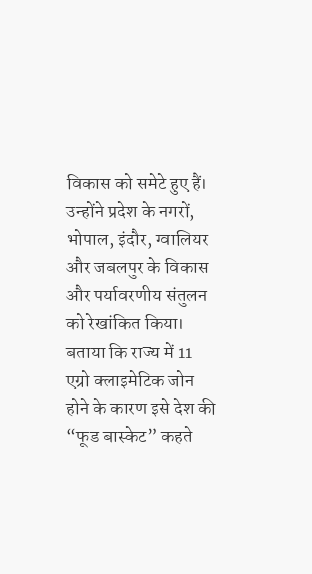विकास को समेटे हुए हैं। उन्होंने प्रदेश के नगरों, भोपाल, इंदौर, ग्वालियर और जबलपुर के विकास और पर्यावरणीय संतुलन को रेखांकित किया। बताया कि राज्य में 11 एग्रो क्लाइमेटिक जोन होने के कारण इसे देश की “फूड बास्केट” कहते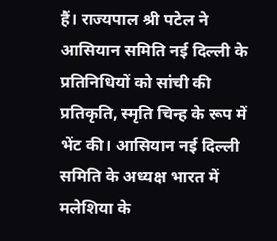हैं। राज्यपाल श्री पटेल ने आसियान समिति नई दिल्ली के प्रतिनिधियों को सांची की प्रतिकृति, स्मृति चिन्ह के रूप में भेंट की। आसियान नई दिल्ली समिति के अध्यक्ष भारत में मलेशिया के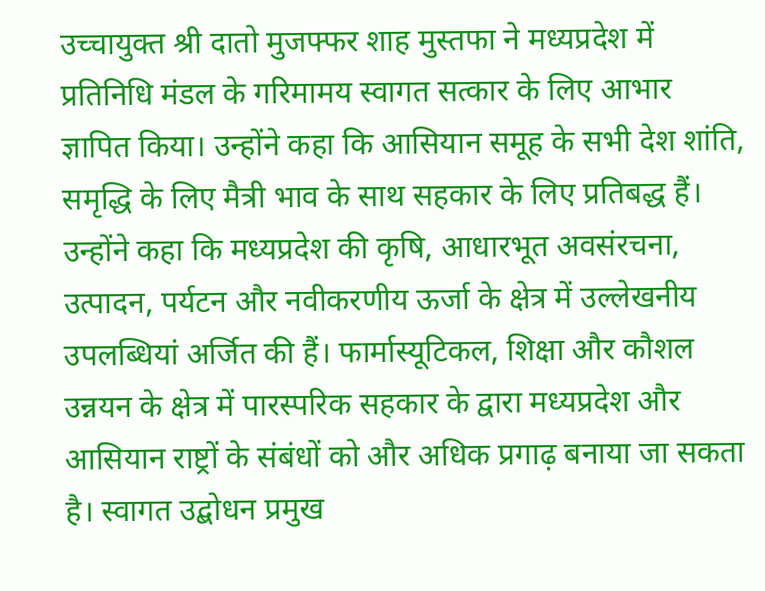उच्चायुक्त श्री दातो मुजफ्फर शाह मुस्तफा ने मध्यप्रदेश में प्रतिनिधि मंडल के गरिमामय स्वागत सत्कार के लिए आभार ज्ञापित किया। उन्होंने कहा कि आसियान समूह के सभी देश शांति, समृद्धि के लिए मैत्री भाव के साथ सहकार के लिए प्रतिबद्ध हैं। उन्होंने कहा कि मध्यप्रदेश की कृषि, आधारभूत अवसंरचना, उत्पादन, पर्यटन और नवीकरणीय ऊर्जा के क्षेत्र में उल्लेखनीय उपलब्धियां अर्जित की हैं। फार्मास्यूटिकल, शिक्षा और कौशल उन्नयन के क्षेत्र में पारस्परिक सहकार के द्वारा मध्यप्रदेश और आसियान राष्ट्रों के संबंधों को और अधिक प्रगाढ़ बनाया जा सकता है। स्वागत उद्बोधन प्रमुख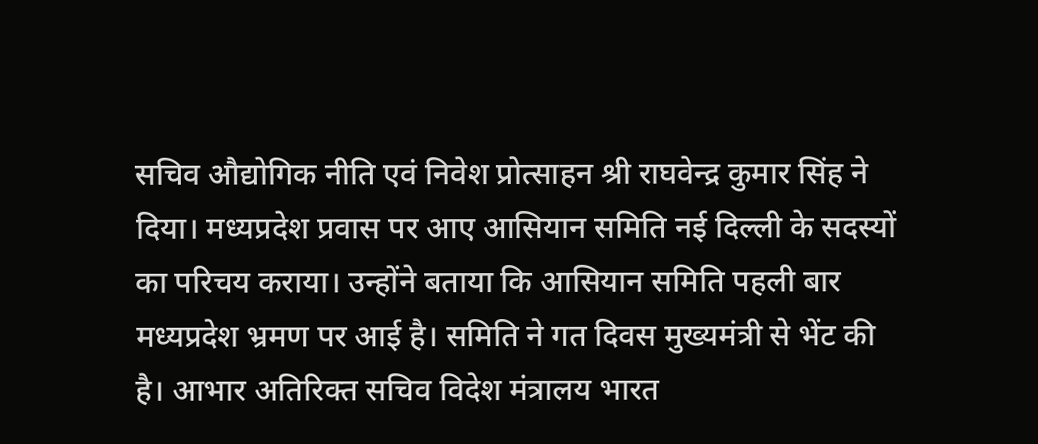सचिव औद्योगिक नीति एवं निवेश प्रोत्साहन श्री राघवेन्द्र कुमार सिंह ने दिया। मध्यप्रदेश प्रवास पर आए आसियान समिति नई दिल्ली के सदस्यों का परिचय कराया। उन्होंने बताया कि आसियान समिति पहली बार मध्यप्रदेश भ्रमण पर आई है। समिति ने गत दिवस मुख्यमंत्री से भेंट की है। आभार अतिरिक्त सचिव विदेश मंत्रालय भारत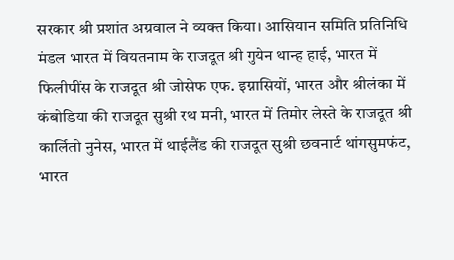सरकार श्री प्रशांत अग्रवाल ने व्यक्त किया। आसियान समिति प्रतिनिधि मंडल भारत में वियतनाम के राजदूत श्री गुयेन थान्ह हाई, भारत में फिलीपींस के राजदूत श्री जोसेफ एफ. इग्नासियों, भारत और श्रीलंका में कंबोडिया की राजदूत सुश्री रथ मनी, भारत में तिमोर लेस्ते के राजदूत श्री कार्लितो नुनेस, भारत में थाईलैंड की राजदूत सुश्री छवनार्ट थांगसुमफंट, भारत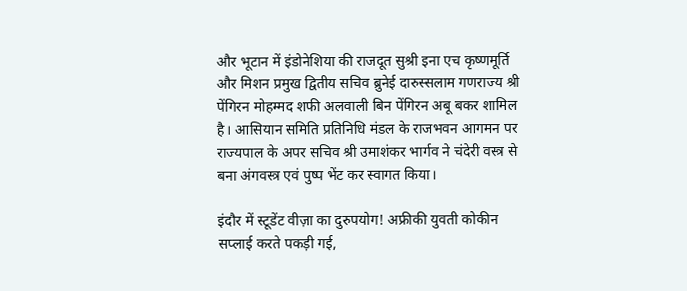और भूटान में इंडोनेशिया की राजदूत सुश्री इना एच कृष्णमूर्ति और मिशन प्रमुख द्वितीय सचिव ब्रुनेई दारुस्सलाम गणराज्य श्री पेंगिरन मोहम्मद शफी अलवाली बिन पेंगिरन अबू बकर शामिल है। आसियान समिति प्रतिनिधि मंडल के राजभवन आगमन पर राज्यपाल के अपर सचिव श्री उमाशंकर भार्गव ने चंदेरी वस्त्र से बना अंगवस्त्र एवं पुष्प भेंट कर स्वागत किया।

इंदौर में स्टूडेंट वीज़ा का दुरुपयोग! अफ्रीकी युवती कोकीन सप्लाई करते पकड़ी गई,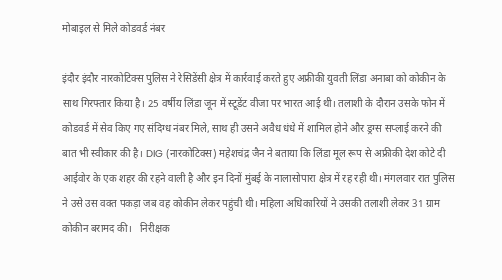मोबाइल से मिले कोडवर्ड नंबर

इंदौर इंदौर नारकोटिक्स पुलिस ने रेसिडेंसी क्षेत्र में कार्रवाई करते हुए अफ्रीकी युवती लिंडा अनाबा को कोकीन के साथ गिरफ्तार किया है। 25 वर्षीय लिंडा जून में स्टूडेंट वीजा पर भारत आई थी। तलाशी के दौरान उसके फोन में कोडवर्ड में सेव किए गए संदिग्ध नंबर मिले, साथ ही उसने अवैध धंधे में शामिल होने और ड्रग्स सप्लाई करने की बात भी स्वीकार की है। DIG (नारकोटिक्स) महेशचंद्र जैन ने बताया कि लिंडा मूल रूप से अफ्रीकी देश कोटे दी आईवोर के एक शहर की रहने वाली है और इन दिनों मुंबई के नालासोपारा क्षेत्र में रह रही थी। मंगलवार रात पुलिस ने उसे उस वक्त पकड़ा जब वह कोकीन लेकर पहुंची थी। महिला अधिकारियों ने उसकी तलाशी लेकर 31 ग्राम कोकीन बरामद की।   निरीक्षक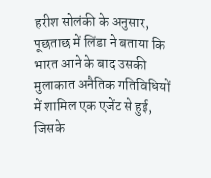हरीश सोलंकी के अनुसार, पूछताछ में लिंडा ने बताया कि भारत आने के बाद उसकी मुलाकात अनैतिक गतिविधियों में शामिल एक एजेंट से हुई, जिसके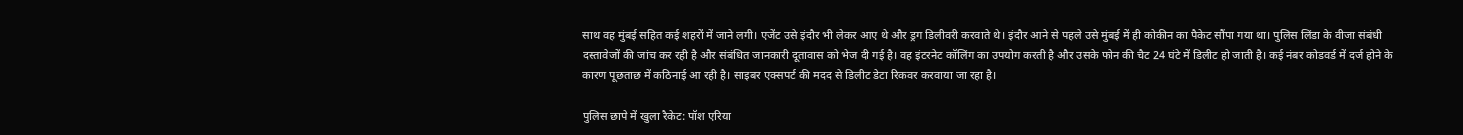साथ वह मुंबई सहित कई शहरों में जाने लगी। एजेंट उसे इंदौर भी लेकर आए थे और ड्रग डिलीवरी करवाते थे। इंदौर आने से पहले उसे मुंबई में ही कोकीन का पैकेट सौंपा गया था। पुलिस लिंडा के वीजा संबंधी दस्तावेजों की जांच कर रही है और संबंधित जानकारी दूतावास को भेज दी गई है। वह इंटरनेट कॉलिंग का उपयोग करती है और उसके फोन की चैट 24 घंटे में डिलीट हो जाती है। कई नंबर कोडवर्ड में दर्ज होने के कारण पूछताछ में कठिनाई आ रही है। साइबर एक्सपर्ट की मदद से डिलीट डेटा रिकवर करवाया जा रहा है।

पुलिस छापे में खुला रैकेट: पॉश एरिया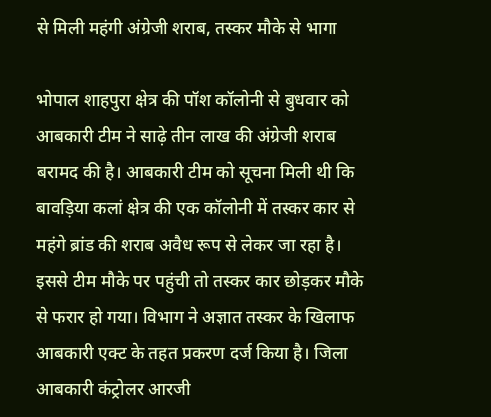से मिली महंगी अंग्रेजी शराब, तस्कर मौके से भागा

भोपाल शाहपुरा क्षेत्र की पॉश कॉलोनी से बुधवार को आबकारी टीम ने साढ़े तीन लाख की अंग्रेजी शराब बरामद की है। आबकारी टीम को सूचना मिली थी कि बावड़िया कलां क्षेत्र की एक कॉलोनी में तस्कर कार से महंगे ब्रांड की शराब अवैध रूप से लेकर जा रहा है। इससे टीम मौके पर पहुंची तो तस्कर कार छोड़कर मौके से फरार हो गया। विभाग ने अज्ञात तस्कर के खिलाफ आबकारी एक्ट के तहत प्रकरण दर्ज किया है। जिला आबकारी कंट्रोलर आरजी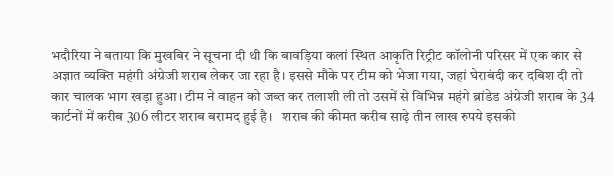भदौरिया ने बताया कि मुखबिर ने सूचना दी थी कि बावड़िया कलां स्थित आकृति रिट्रीट कॉलोनी परिसर में एक कार से अज्ञात व्यक्ति महंगी अंग्रेजी शराब लेकर जा रहा है। इससे मौके पर टीम को भेजा गया, जहां घेराबंदी कर दबिश दी तो कार चालक भाग खड़ा हुआ। टीम ने वाहन को जब्त कर तलाशी ली तो उसमें से विभिन्न महंगे ब्रांडेड अंग्रेजी शराब के 34 कार्टनों में करीब 306 लीटर शराब बरामद हुई है।   शराब की कीमत करीब साढ़े तीन लाख रुपये इसकी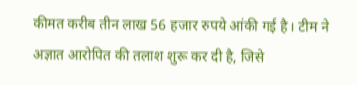कीमत करीब तीन लाख 56 हजार रुपये आंकी गई है। टीम ने अज्ञात आरोपित की तलाश शुरू कर दी है, जिसे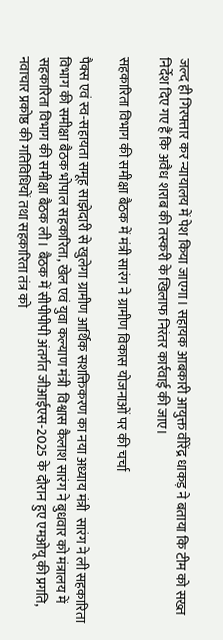जल्द ही गिरफ्तार कर न्यायालय में पेश किया जाएगा। सहायक आबकारी आयुक्त वीरेंद्र धाकड़ ने बताया कि टीम को सख्त निर्देश दिए गए हैं कि अवैध शराब की तस्करी के खिलाफ निरंतर कार्रवाई की जाए।

सहकारिता विभाग की समीक्षा बैठक में मंत्री सारंग ने ग्रामीण विकास योजनाओं पर की चर्चा

पैक्स एवं स्व-सहायता समूह साझेदारी से खुलेगा ग्रामीण आर्थिक सशक्तिकरण का नया अध्याय मंत्री  सारंग ने ली सहकारिता विभाग की समीक्षा बैठक भोपाल सहकारिता, खेल एवं युवा कल्याण मंत्री  विश्वास कैलाश सारंग ने बुधवार को मंत्रालय में सहकारिता विभाग की समीक्षा बैठक ली। बैठक में सीपीपीपी अंतर्गत जीआईएस-2025 के दौरान हुए एमओयू की प्रगति, नवाचार प्रकोष्ठ की गतिविधियों तथा सहकारिता तंत्र को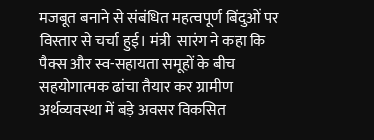मजबूत बनाने से संबंधित महत्वपूर्ण बिंदुओं पर विस्तार से चर्चा हुई। मंत्री  सारंग ने कहा कि पैक्स और स्व-सहायता समूहों के बीच सहयोगात्मक ढांचा तैयार कर ग्रामीण अर्थव्यवस्था में बड़े अवसर विकसित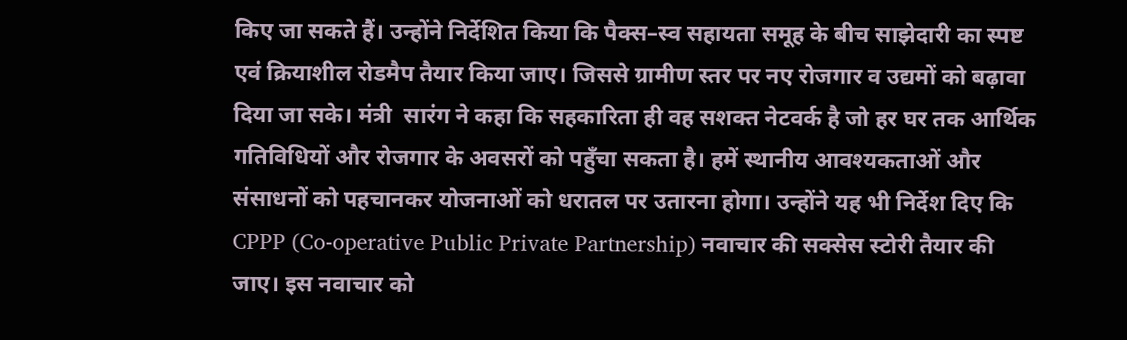किए जा सकते हैं। उन्होंने निर्देशित किया कि पैक्स–स्व सहायता समूह के बीच साझेदारी का स्पष्ट एवं क्रियाशील रोडमैप तैयार किया जाए। जिससे ग्रामीण स्तर पर नए रोजगार व उद्यमों को बढ़ावा दिया जा सके। मंत्री  सारंग ने कहा कि सहकारिता ही वह सशक्त नेटवर्क है जो हर घर तक आर्थिक गतिविधियों और रोजगार के अवसरों को पहुँचा सकता है। हमें स्थानीय आवश्यकताओं और संसाधनों को पहचानकर योजनाओं को धरातल पर उतारना होगा। उन्होंने यह भी निर्देश दिए कि CPPP (Co-operative Public Private Partnership) नवाचार की सक्सेस स्टोरी तैयार की जाए। इस नवाचार को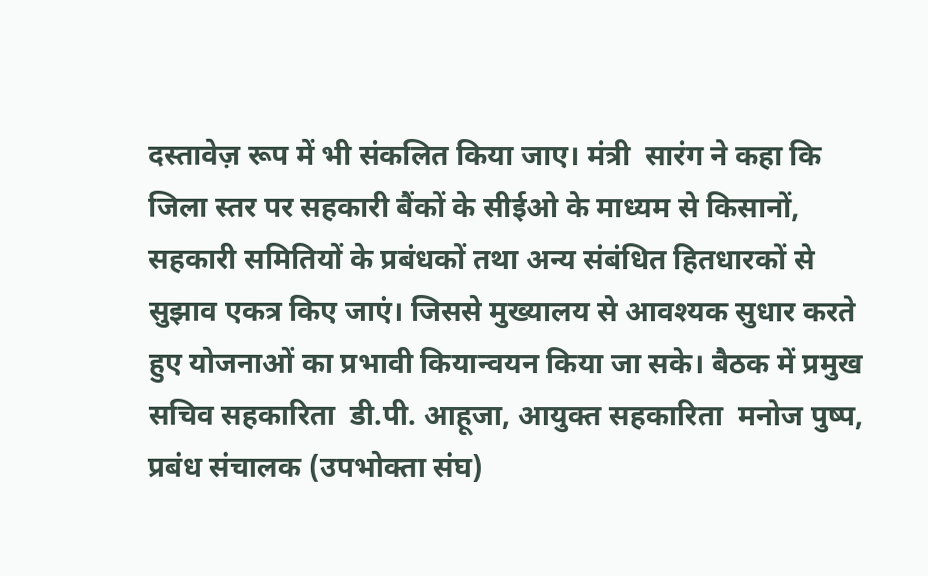दस्तावेज़ रूप में भी संकलित किया जाए। मंत्री  सारंग ने कहा कि जिला स्तर पर सहकारी बैंकों के सीईओ के माध्यम से किसानों, सहकारी समितियों के प्रबंधकों तथा अन्य संबंधित हितधारकों से सुझाव एकत्र किए जाएं। जिससे मुख्यालय से आवश्यक सुधार करते हुए योजनाओं का प्रभावी कियान्वयन किया जा सके। बैठक में प्रमुख सचिव सहकारिता  डी.पी. आहूजा, आयुक्त सहकारिता  मनोज पुष्प, प्रबंध संचालक (उपभोक्ता संघ)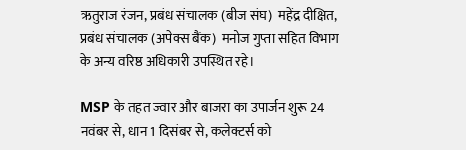ऋतुराज रंजन, प्रबंध संचालक (बीज संघ)  महेंद्र दीक्षित, प्रबंध संचालक (अपेक्स बैंक)  मनोज गुप्ता सहित विभाग के अन्य वरिष्ठ अधिकारी उपस्थित रहे।

MSP के तहत ज्वार और बाजरा का उपार्जन शुरू 24 नवंबर से, धान 1 दिसंबर से, कलेक्टर्स को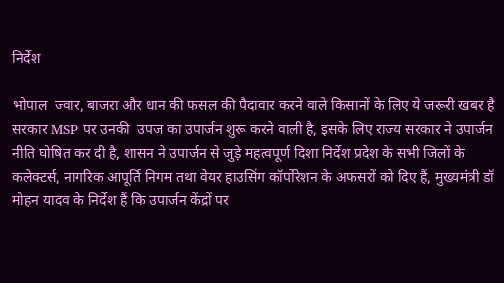निर्देश

भोपाल  ज्वार, बाजरा और धान की फसल की पैदावार करने वाले किसानों के लिए ये जरूरी खबर है सरकार MSP पर उनकी  उपज का उपार्जन शुरू करने वाली है, इसके लिए राज्य सरकार ने उपार्जन नीति घोषित कर दी है, शासन ने उपार्जन से जुड़े महत्वपूर्ण दिशा निर्देश प्रदेश के सभी जिलों के कलेक्टर्स, नागरिक आपूर्ति निगम तथा वेयर हाउसिंग कॉर्पोरेशन के अफसरों को दिए हैं, मुख्यमंत्री डॉ मोहन यादव के निर्देश हैं कि उपार्जन केंद्रों पर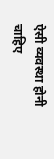ऐसी व्यवस्था होनी चाहिए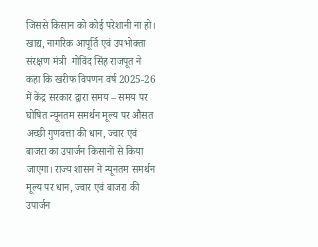जिससे किसान को कोई परेशानी ना हो। खाद्य, नागरिक आपूर्ति एवं उपभोक्ता संरक्षण मंत्री  गोविंद सिंह राजपूत ने कहा कि खरीफ विपणन वर्ष 2025-26 में केंद्र सरकार द्वारा समय – समय पर घोषित न्यूनतम समर्थन मूल्य पर औसत अच्छी गुणवत्ता की धान, ज्वार एवं बाजरा का उपार्जन किसानों से किया जाएगा। राज्य शासन ने न्यूनतम समर्थन मूल्य पर धान, ज्वार एवं बाजरा की उपार्जन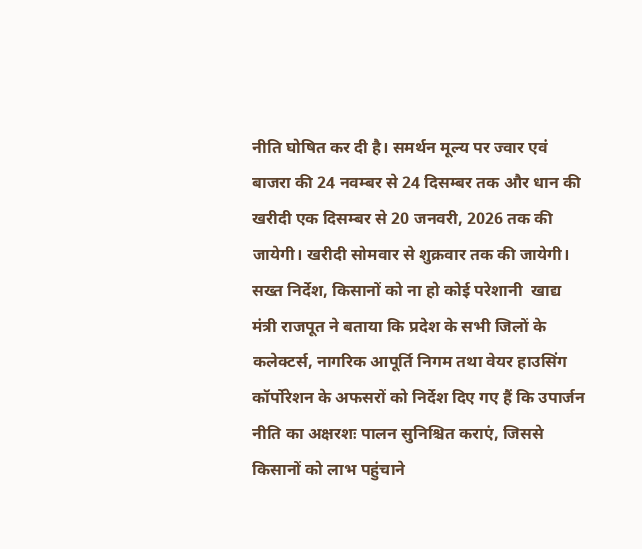नीति घोषित कर दी है। समर्थन मूल्य पर ज्वार एवं बाजरा की 24 नवम्बर से 24 दिसम्बर तक और धान की खरीदी एक दिसम्बर से 20 जनवरी, 2026 तक की जायेगी। खरीदी सोमवार से शुक्रवार तक की जायेगी। सख्त निर्देश, किसानों को ना हो कोई परेशानी  खाद्य मंत्री राजपूत ने बताया कि प्रदेश के सभी जिलों के कलेक्टर्स, नागरिक आपूर्ति निगम तथा वेयर हाउसिंग कॉर्पोरेशन के अफसरों को निर्देश दिए गए हैं कि उपार्जन नीति का अक्षरशः पालन सुनिश्चित कराएं, जिससे किसानों को लाभ पहुंचाने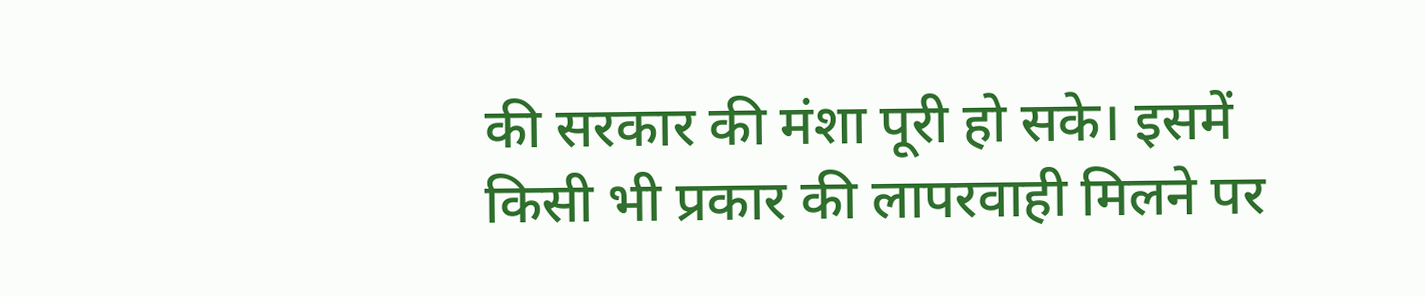की सरकार की मंशा पूरी हो सके। इसमें किसी भी प्रकार की लापरवाही मिलने पर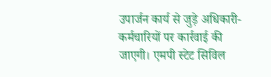उपार्जन कार्य से जुड़े अधिकारी-कर्मचारियों पर कार्रवाई की जाएगी। एमपी स्टेट सिविल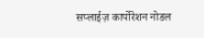सप्लाईज़ कार्पोरेशन नोडल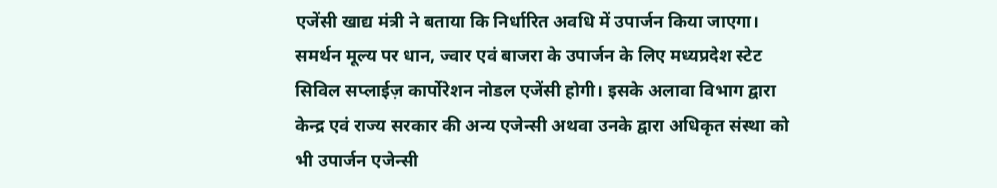एजेंसी खाद्य मंत्री ने बताया कि निर्धारित अवधि में उपार्जन किया जाएगा। समर्थन मूल्य पर धान, ज्वार एवं बाजरा के उपार्जन के लिए मध्यप्रदेश स्टेट सिविल सप्लाईज़ कार्पोरेशन नोडल एजेंसी होगी। इसके अलावा विभाग द्वारा केन्द्र एवं राज्य सरकार की अन्य एजेन्सी अथवा उनके द्वारा अधिकृत संस्था को भी उपार्जन एजेन्सी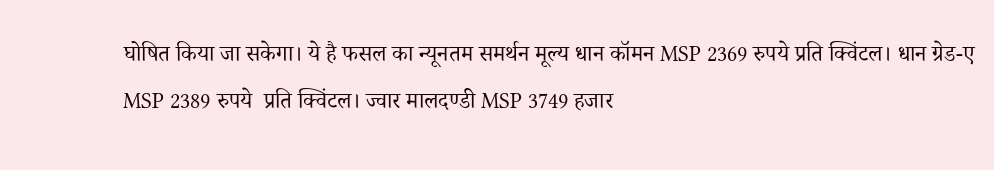घोषित किया जा सकेगा। ये है फसल का न्यूनतम समर्थन मूल्य धान कॉमन MSP 2369 रुपये प्रति क्विंटल। धान ग्रेड-ए MSP 2389 रुपये  प्रति क्विंटल। ज्वार मालदण्डी MSP 3749 हजार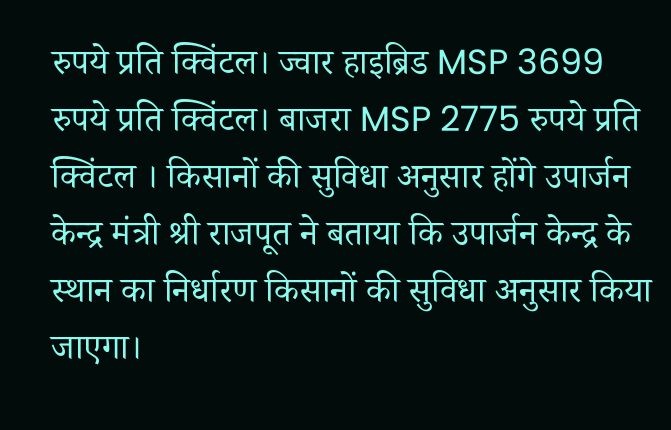रुपये प्रति क्विंटल। ज्वार हाइब्रिड MSP 3699 रुपये प्रति क्विंटल। बाजरा MSP 2775 रुपये प्रति क्विंटल । किसानों की सुविधा अनुसार होंगे उपार्जन केन्द्र मंत्री श्री राजपूत ने बताया कि उपार्जन केन्द्र के स्थान का निर्धारण किसानों की सुविधा अनुसार किया जाएगा।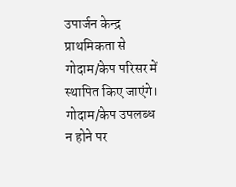उपार्जन केन्द्र प्राथमिकता से गोदाम/केप परिसर में स्थापित किए जाएंगे। गोदाम/केप उपलब्ध न होने पर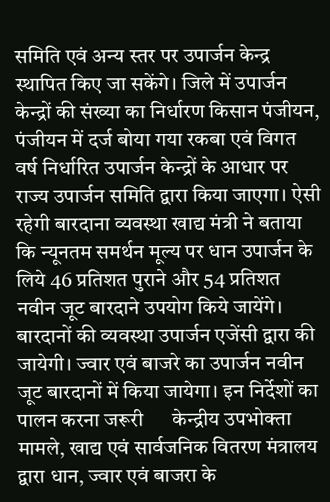समिति एवं अन्य स्तर पर उपार्जन केन्द्र स्थापित किए जा सकेंगे। जिले में उपार्जन केन्द्रों की संख्या का निर्धारण किसान पंजीयन, पंजीयन में दर्ज बोया गया रकबा एवं विगत वर्ष निर्धारित उपार्जन केन्द्रों के आधार पर राज्य उपार्जन समिति द्वारा किया जाएगा। ऐसी रहेगी बारदाना व्यवस्था खाद्य मंत्री ने बताया कि न्यूनतम समर्थन मूल्य पर धान उपार्जन के लिये 46 प्रतिशत पुराने और 54 प्रतिशत नवीन जूट बारदाने उपयोग किये जायेंगे। बारदानों की व्यवस्था उपार्जन एजेंसी द्वारा की जायेगी। ज्वार एवं बाजरे का उपार्जन नवीन जूट बारदानों में किया जायेगा। इन निर्देशों का पालन करना जरूरी      केन्द्रीय उपभोक्ता मामले, खाद्य एवं सार्वजनिक वितरण मंत्रालय द्वारा धान, ज्वार एवं बाजरा के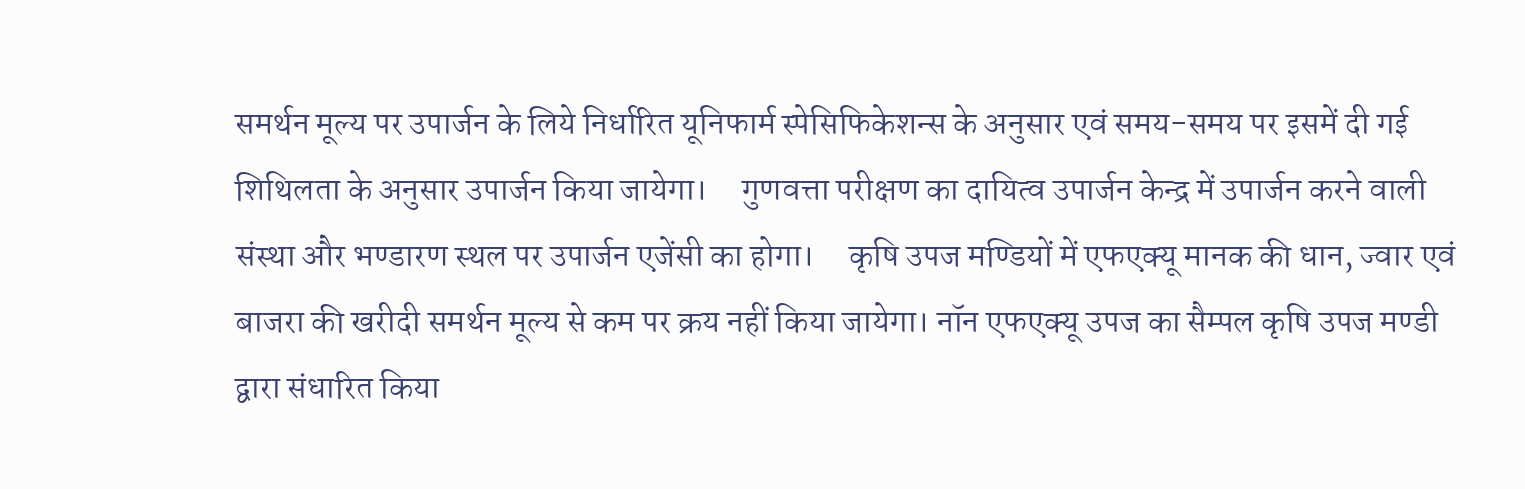समर्थन मूल्य पर उपार्जन के लिये निर्धारित यूनिफार्म स्पेसिफिकेशन्स के अनुसार एवं समय-समय पर इसमें दी गई शिथिलता के अनुसार उपार्जन किया जायेगा।     गुणवत्ता परीक्षण का दायित्व उपार्जन केन्द्र में उपार्जन करने वाली संस्था और भण्डारण स्थल पर उपार्जन एजेंसी का होगा।     कृषि उपज मण्डियों में एफएक्यू मानक की धान, ज्वार एवं बाजरा की खरीदी समर्थन मूल्य से कम पर क्रय नहीं किया जायेगा। नॉन एफएक्यू उपज का सैम्पल कृषि उपज मण्डी द्वारा संधारित किया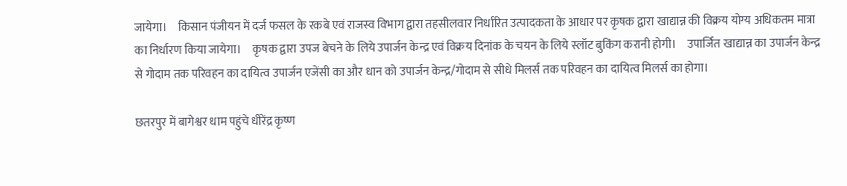जायेगा।     किसान पंजीयन में दर्ज फसल के रकबे एवं राजस्व विभाग द्वारा तहसीलवार निर्धारित उत्पादकता के आधार पर कृषक द्वारा खाद्यान्न की विक्रय योग्य अधिकतम मात्रा का निर्धारण किया जायेगा।     कृषक द्वारा उपज बेचने के लिये उपार्जन केन्द्र एवं विक्रय दिनांक के चयन के लिये स्लॉट बुकिंग करानी होगी।     उपार्जित खाद्यान्न का उपार्जन केन्द्र से गोदाम तक परिवहन का दायित्व उपार्जन एजेंसी का और धान को उपार्जन केन्द्र/गोदाम से सीधे मिलर्स तक परिवहन का दायित्व मिलर्स का होगा।

छतरपुर में बागेश्वर धाम पहुंचे धीरेंद्र कृष्ण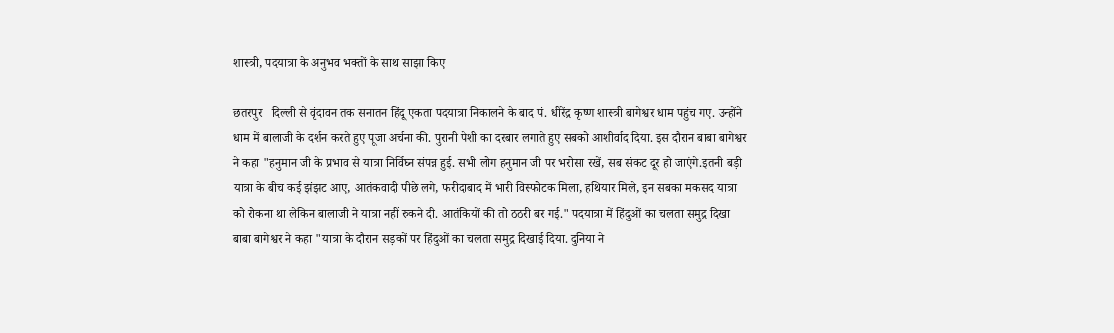शास्त्री, पदयात्रा के अनुभव भक्तों के साथ साझा किए

छतरपुर   दिल्ली से वृंदावन तक सनातन हिंदू एकता पदयात्रा निकालने के बाद पं. धीरेंद्र कृष्ण शास्त्री बागेश्वर धाम पहुंच गए. उन्होंने धाम में बालाजी के दर्शन करते हुए पूजा अर्चना की. पुरानी पेशी का दरबार लगाते हुए सबको आशीर्वाद दिया. इस दौरान बाबा बागेश्वर ने कहा "हनुमान जी के प्रभाव से यात्रा निर्विघ्न संपन्न हुई. सभी लोग हनुमान जी पर भरोसा रखें, सब संकट दूर हो जाएंगे.इतनी बड़ी यात्रा के बीच कई झंझट आए, आतंकवादी पीछे लगे, फरीदाबाद में भारी विस्फोटक मिला, हथियार मिले, इन सबका मकसद यात्रा को रोकना था लेकिन बालाजी ने यात्रा नहीं रुकने दी. आतंकियों की तो ठठरी बर गई." पदयात्रा में हिंदुओं का चलता समुद्र दिखा बाबा बागेश्वर ने कहा "यात्रा के दौरान सड़कों पर हिंदुओं का चलता समुद्र दिखाई दिया. दुनिया ने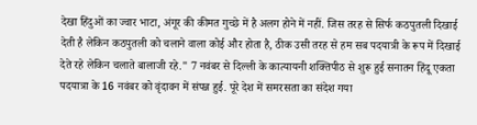देखा हिंदुओं का ज्वार भाटा, अंगूर की कीमत गुच्छे में है अलग होने में नहीं. जिस तरह से सिर्फ कठपुतली दिखाई देती है लेकिन कठपुतली को चलाने वाला कोई और होता है, ठीक उसी तरह से हम सब पदयात्री के रूप में दिखाई देते रहे लेकिन चलाते बालाजी रहे." 7 नवंबर से दिल्ली के कात्यायनी शक्तिपीठ से शुरू हुई सनातन हिंदू एकता पदयात्रा के 16 नवंबर को वृंदावन में संपन्न हुई. पूरे देश में समरसता का संदेश गया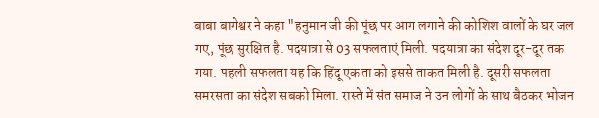बाबा बागेश्वर ने कहा "हनुमान जी की पूंछ पर आग लगाने की कोशिश वालों के घर जल गए, पूंछ सुरक्षित है. पदयात्रा से 03 सफलताएं मिली. पदयात्रा का संदेश दूर-दूर तक गया. पहली सफलता यह कि हिंदू एकता को इससे ताकत मिली है. दूसरी सफलता समरसता का संदेश सबको मिला. रास्ते में संत समाज ने उन लोगों के साथ बैठकर भोजन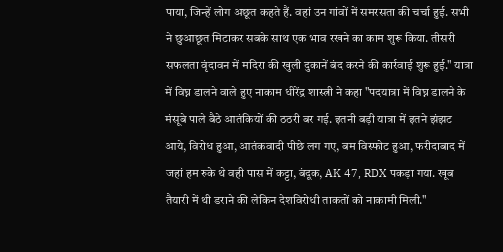पाया, जिन्हें लोग अछूत कहते हैं. वहां उन गांवों में समरसता की चर्चा हुई. सभी ने छुआछूत मिटाकर सबके साथ एक भाव रखने का काम शुरू किया. तीसरी सफलता वृंदावन में मदिरा की खुली दुकानें बंद करने की कार्रवाई शुरू हुई." यात्रा में विघ्न डालने वाले हुए नाकाम धीरेंद्र शास्त्री ने कहा "पदयात्रा में विघ्न डालने के मंसूबे पाले बैठे आतंकियों की ठठरी बर गई. इतनी बड़ी यात्रा में इतने झंझट आये, विरोध हुआ, आतंकवादी पीछे लग गए, बम विस्फोट हुआ, फरीदाबाद में जहां हम रुके थे वही पास में कट्टा, बंदूक, AK 47, RDX पकड़ा गया. खूब तैयारी में थी डराने की लेकिन देशविरोधी ताकतों को नाकामी मिली."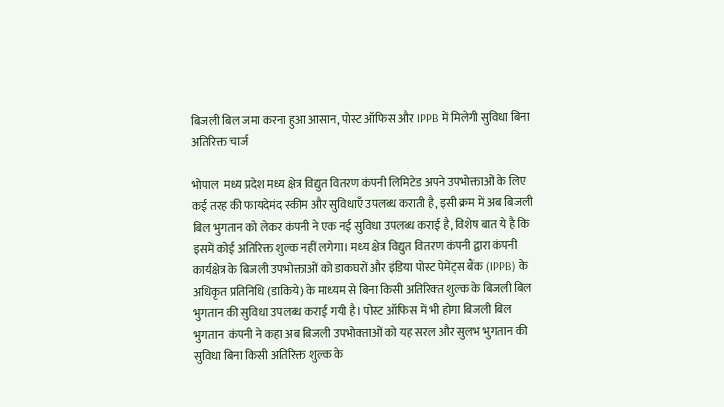बिजली बिल जमा करना हुआ आसान, पोस्ट ऑफिस और IPPB में मिलेगी सुविधा बिना अतिरिक्त चार्ज

भोपाल  मध्य प्रदेश मध्य क्षेत्र विद्युत वितरण कंपनी लिमिटेड अपने उपभोक्ताओं के लिए कई तरह की फायदेमंद स्कीम और सुविधाएँ उपलब्ध कराती है, इसी क्रम में अब बिजली बिल भुगतान को लेकर कंपनी ने एक नई सुविधा उपलब्ध कराई है, विशेष बात ये है कि इसमें कोई अतिरिक्त शुल्क नहीं लगेगा। मध्‍य क्षेत्र विद्युत वितरण कंपनी द्वारा कंपनी कार्यक्षेत्र के बिजली उपभोक्ताओं को डाकघरों और इंडिया पोस्ट पेमेंट्स बैंक (IPPB) के अधिकृत प्रतिनिधि (डाकिये) के माध्‍यम से बिना किसी अतिरिक्‍त शुल्‍क के बिजली बिल भुगतान की सुविधा उपलब्‍ध कराई गयी है। पोस्ट ऑफिस में भी होगा बिजली बिल भुगतान  कंपनी ने कहा अब बिजली उपभोक्‍ताओं को यह सरल और सुलभ भुगतान की सुविधा बिना किसी अतिरिक्त शुल्क के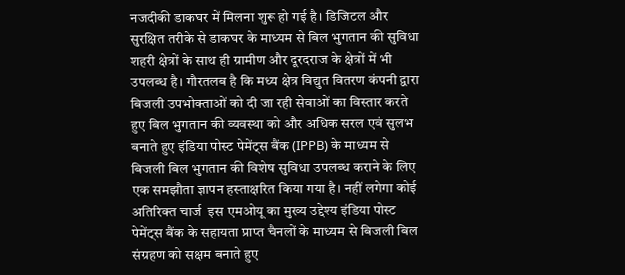नजदीकी डाकघर में मिलना शुरू हो गई है। डिजिटल और सुरक्षित तरीके से डाकघर के माध्‍यम से बिल भुगतान की सुविधा शहरी क्षेत्रों के साथ ही ग्रामीण और दूरदराज के क्षेत्रों में भी उपलब्‍ध है। गौरतलब है कि मध्य क्षेत्र विद्युत वितरण कंपनी द्वारा बिजली उपभोक्ताओं को दी जा रही सेवाओं का विस्तार करते हुए बिल भुगतान की व्यवस्था को और अधिक सरल एवं सुलभ बनाते हुए इंडिया पोस्ट पेमेंट्स बैंक (IPPB) के माध्‍यम से बिजली बिल भुगतान की विशेष सुविधा उपलब्‍ध कराने के लिए एक समझौता ज्ञापन हस्‍ताक्षरित किया गया है। नहीं लगेगा कोई अतिरिक्त चार्ज  इस एमओयू का मुख्य उद्देश्य इंडिया पोस्ट पेमेंट्स बैंक के सहायता प्राप्त चैनलों के माध्यम से बिजली बिल संग्रहण को सक्षम बनाते हुए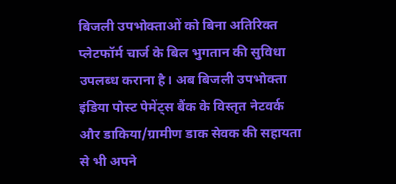बिजली उपभोक्‍ताओं को बिना अतिरिक्‍त प्‍लेटफॉर्म चार्ज के बिल भुगतान की सुविधा उपलब्‍ध कराना है। अब बिजली उपभोक्ता इंडिया पोस्ट पेमेंट्स बैंक के विस्तृत नेटवर्क और डाकिया/ग्रामीण डाक सेवक की सहायता से भी अपने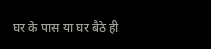घर के पास या घर बैठे ही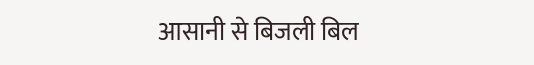आसानी से बिजली बिल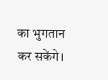का भुगतान कर सकेंगे।